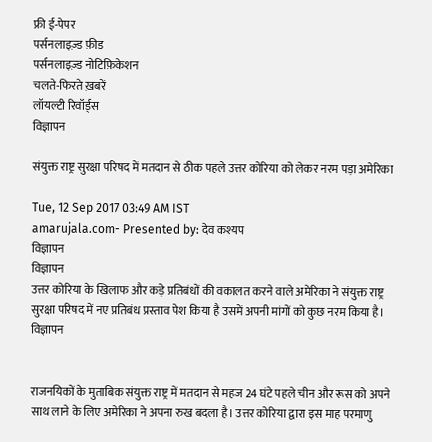फ्री ई-पेपर
पर्सनलाइज़्ड फ़ीड
पर्सनलाइज़्ड नोटिफ़िकेशन
चलते-फिरते ख़बरें
लॉयल्टी रिवॉर्ड्स
विज्ञापन

संयुक्त राष्ट्र सुरक्षा परिषद में मतदान से ठीक पहले उत्तर कोरिया को लेकर नरम पड़ा अमेरिका

Tue, 12 Sep 2017 03:49 AM IST
amarujala.com- Presented by: देव कश्यप
विज्ञापन
विज्ञापन
उत्तर कोरिया के खिलाफ और कड़े प्रतिबंधों की वकालत करने वाले अमेरिका ने संयुक्त राष्ट्र सुरक्षा परिषद में नए प्रतिबंध प्रस्ताव पेश किया है उसमें अपनी मांगों को कुछ नरम किया है।
विज्ञापन


राजनयिकों के मुताबिक संयुक्त राष्ट्र में मतदान से महज 24 घंटे पहले चीन और रूस को अपने साथ लाने के लिए अमेरिका ने अपना रुख बदला है। उत्तर कोरिया द्वारा इस माह परमाणु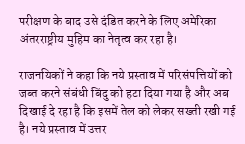परीक्षण के बाद उसे दंडित करने के लिए अमेरिका अंतरराष्ट्रीय मुहिम का नेतृत्व कर रहा है।

राजनयिकों ने कहा कि नये प्रस्ताव में परिसंपत्तियों को जब्त करने संबंधी बिंदु को हटा दिया गया है और अब दिखाई दे रहा है कि इसमें तेल को लेकर सख्ती रखी गई है। नये प्रस्ताव में उत्तर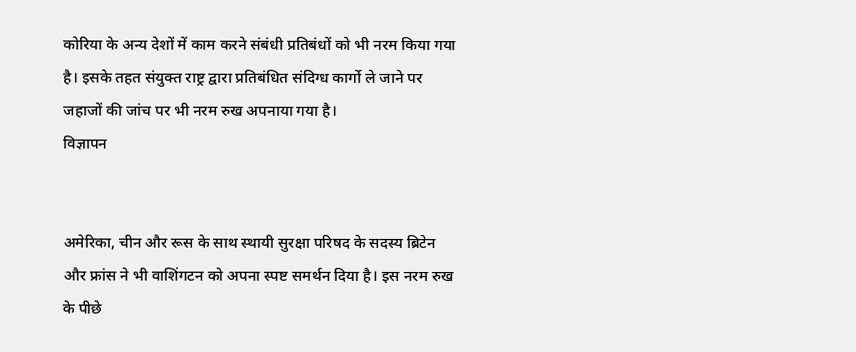कोरिया के अन्य देशों में काम करने संबंधी प्रतिबंधों को भी नरम किया गया है। इसके तहत संयुक्त राष्ट्र द्वारा प्रतिबंधित संदिग्ध कार्गो ले जाने पर जहाजों की जांच पर भी नरम रुख अपनाया गया है।
विज्ञापन


अमेरिका, चीन और रूस के साथ स्थायी सुरक्षा परिषद के सदस्य ब्रिटेन और फ्रांस ने भी वाशिंगटन को अपना स्पष्ट समर्थन दिया है। इस नरम रुख के पीछे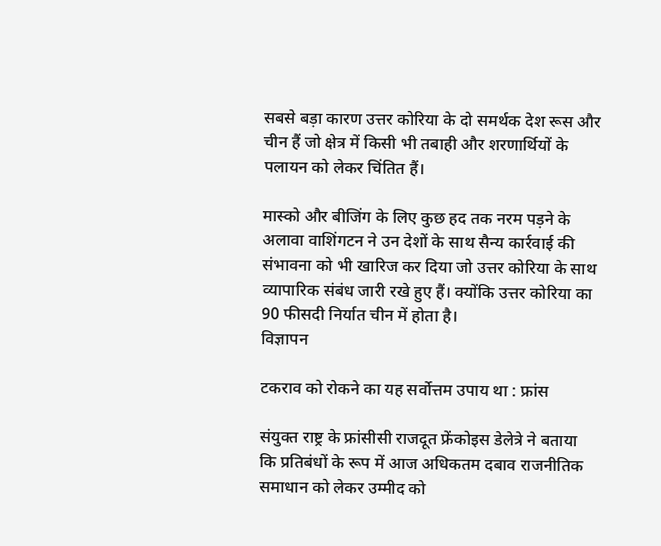सबसे बड़ा कारण उत्तर कोरिया के दो समर्थक देश रूस और चीन हैं जो क्षेत्र में किसी भी तबाही और शरणार्थियों के पलायन को लेकर चिंतित हैं।

मास्को और बीजिंग के लिए कुछ हद तक नरम पड़ने के अलावा वाशिंगटन ने उन देशों के साथ सैन्य कार्रवाई की संभावना को भी खारिज कर दिया जो उत्तर कोरिया के साथ व्यापारिक संबंध जारी रखे हुए हैं। क्योंकि उत्तर कोरिया का 90 फीसदी निर्यात चीन में होता है।
विज्ञापन

टकराव को रोकने का यह सर्वोत्तम उपाय था : फ्रांस

संयुक्त राष्ट्र के फ्रांसीसी राजदूत फ्रेंकोइस डेलेत्रे ने बताया कि प्रतिबंधों के रूप में आज अधिकतम दबाव राजनीतिक समाधान को लेकर उम्मीद को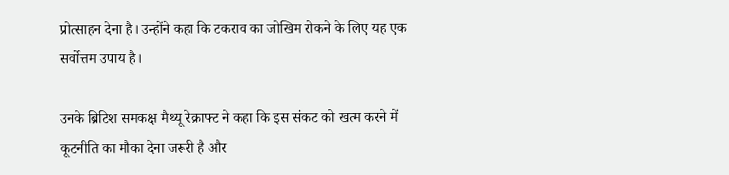प्रोत्साहन देना है। उन्होंने कहा कि टकराव का जोखिम रोकने के लिए यह एक सर्वोत्तम उपाय है।

उनके ब्रिटिश समकक्ष मैथ्यू रेक्राफ्ट ने कहा कि इस संकट को खत्म करने में कूटनीति का मौका देना जरूरी है और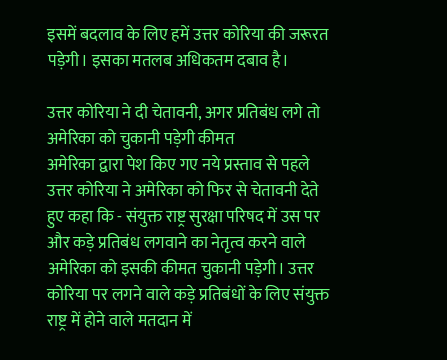इसमें बदलाव के लिए हमें उत्तर कोरिया की जरूरत पड़ेगी। इसका मतलब अधिकतम दबाव है।

उत्तर कोरिया ने दी चेतावनी, अगर प्रतिबंध लगे तो अमेरिका को चुकानी पड़ेगी कीमत
अमेरिका द्वारा पेश किए गए नये प्रस्ताव से पहले उत्तर कोरिया ने अमेरिका को फिर से चेतावनी देते हुए कहा कि - संयुक्त राष्ट्र सुरक्षा परिषद में उस पर और कड़े प्रतिबंध लगवाने का नेतृत्व करने वाले अमेरिका को इसकी कीमत चुकानी पड़ेगी। उत्तर कोरिया पर लगने वाले कड़े प्रतिबंधों के लिए संयुक्त राष्ट्र में होने वाले मतदान में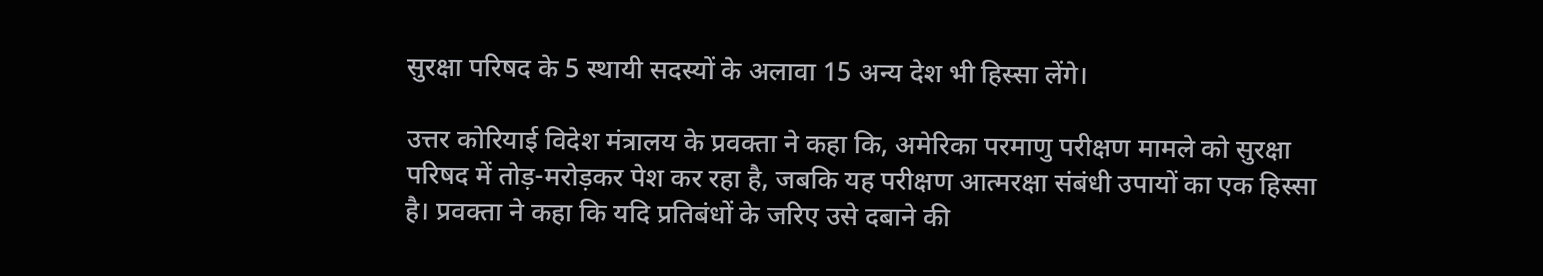सुरक्षा परिषद के 5 स्थायी सदस्यों के अलावा 15 अन्य देश भी हिस्सा लेंगे।

उत्तर कोरियाई विदेश मंत्रालय के प्रवक्ता ने कहा कि, अमेरिका परमाणु परीक्षण मामले को सुरक्षा परिषद में तोड़-मरोड़कर पेश कर रहा है, जबकि यह परीक्षण आत्मरक्षा संबंधी उपायों का एक हिस्सा है। प्रवक्ता ने कहा कि यदि प्रतिबंधों के जरिए उसे दबाने की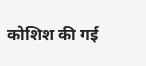कोशिश की गई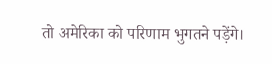तो अमेरिका को परिणाम भुगतने पड़ेंगे।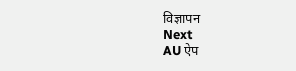विज्ञापन
Next
AU ऐप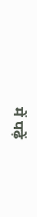में पढ़ें